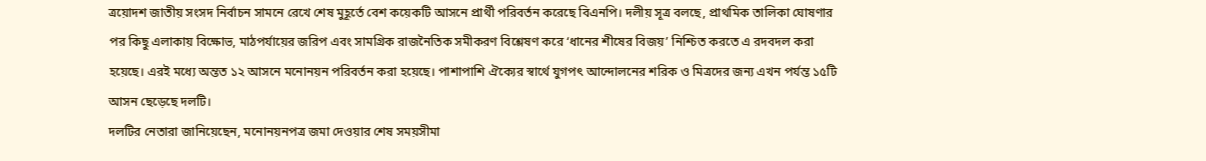ত্রয়োদশ জাতীয় সংসদ নির্বাচন সামনে রেখে শেষ মুহূর্তে বেশ কয়েকটি আসনে প্রার্থী পরিবর্তন করেছে বিএনপি। দলীয় সূত্র বলছে, প্রাথমিক তালিকা ঘোষণার পর কিছু এলাকায় বিক্ষোভ, মাঠপর্যায়ের জরিপ এবং সামগ্রিক রাজনৈতিক সমীকরণ বিশ্লেষণ করে ‘ধানের শীষের বিজয়’ নিশ্চিত করতে এ রদবদল করা হয়েছে। এরই মধ্যে অন্তত ১২ আসনে মনোনয়ন পরিবর্তন করা হয়েছে। পাশাপাশি ঐক্যের স্বার্থে যুগপৎ আন্দোলনের শরিক ও মিত্রদের জন্য এখন পর্যন্ত ১৫টি আসন ছেড়েছে দলটি।
দলটির নেতারা জানিয়েছেন, মনোনয়নপত্র জমা দেওয়ার শেষ সময়সীমা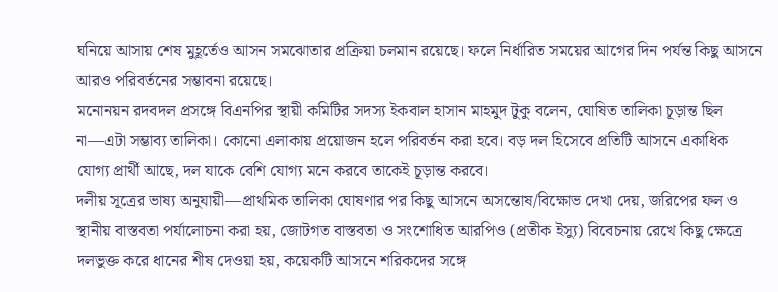ঘনিয়ে আসায় শেষ মুহূর্তেও আসন সমঝোতার প্রক্রিয়া চলমান রয়েছে। ফলে নির্ধারিত সময়ের আগের দিন পর্যন্ত কিছু আসনে আরও পরিবর্তনের সম্ভাবনা রয়েছে।
মনোনয়ন রদবদল প্রসঙ্গে বিএনপির স্থায়ী কমিটির সদস্য ইকবাল হাসান মাহমুদ টুকু বলেন, ঘোষিত তালিকা চূড়ান্ত ছিল না—এটা সম্ভাব্য তালিকা। কোনো এলাকায় প্রয়োজন হলে পরিবর্তন করা হবে। বড় দল হিসেবে প্রতিটি আসনে একাধিক যোগ্য প্রার্থী আছে, দল যাকে বেশি যোগ্য মনে করবে তাকেই চূড়ান্ত করবে।
দলীয় সূত্রের ভাষ্য অনুযায়ী—প্রাথমিক তালিকা ঘোষণার পর কিছু আসনে অসন্তোষ/বিক্ষোভ দেখা দেয়, জরিপের ফল ও স্থানীয় বাস্তবতা পর্যালোচনা করা হয়, জোটগত বাস্তবতা ও সংশোধিত আরপিও (প্রতীক ইস্যু) বিবেচনায় রেখে কিছু ক্ষেত্রে দলভুক্ত করে ধানের শীষ দেওয়া হয়, কয়েকটি আসনে শরিকদের সঙ্গে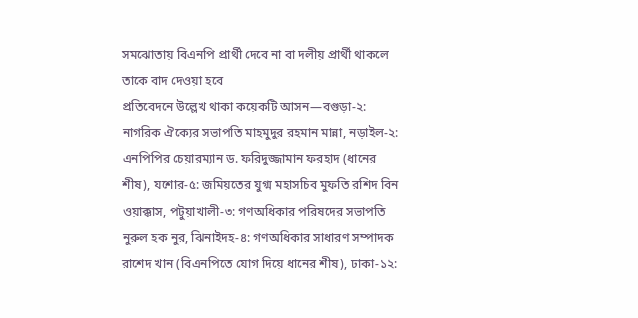সমঝোতায় বিএনপি প্রার্থী দেবে না বা দলীয় প্রার্থী থাকলে তাকে বাদ দেওয়া হবে
প্রতিবেদনে উল্লেখ থাকা কয়েকটি আসন—বগুড়া-২: নাগরিক ঐক্যের সভাপতি মাহমুদুর রহমান মান্না, নড়াইল-২: এনপিপির চেয়ারম্যান ড. ফরিদুজ্জামান ফরহাদ (ধানের শীষ), যশোর-৫: জমিয়তের যুগ্ম মহাসচিব মুফতি রশিদ বিন ওয়াক্কাস, পটুয়াখালী-৩: গণঅধিকার পরিষদের সভাপতি নুরুল হক নুর, ঝিনাইদহ-৪: গণঅধিকার সাধারণ সম্পাদক রাশেদ খান (বিএনপিতে যোগ দিয়ে ধানের শীষ), ঢাকা-১২: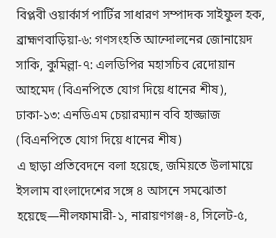বিপ্লবী ওয়ার্কার্স পার্টির সাধারণ সম্পাদক সাইফুল হক, ব্রাহ্মণবাড়িয়া-৬: গণসংহতি আন্দোলনের জোনায়েদ সাকি, কুমিল্লা-৭: এলডিপির মহাসচিব রেদোয়ান আহমেদ (বিএনপিতে যোগ দিয়ে ধানের শীষ), ঢাকা-১৩: এনডিএম চেয়ারম্যান ববি হাজ্জাজ (বিএনপিতে যোগ দিয়ে ধানের শীষ)
এ ছাড়া প্রতিবেদনে বলা হয়েছে, জমিয়তে উলামায়ে ইসলাম বাংলাদেশের সঙ্গে ৪ আসনে সমঝোতা হয়েছে—নীলফামারী-১, নারায়ণগঞ্জ-৪, সিলেট-৫,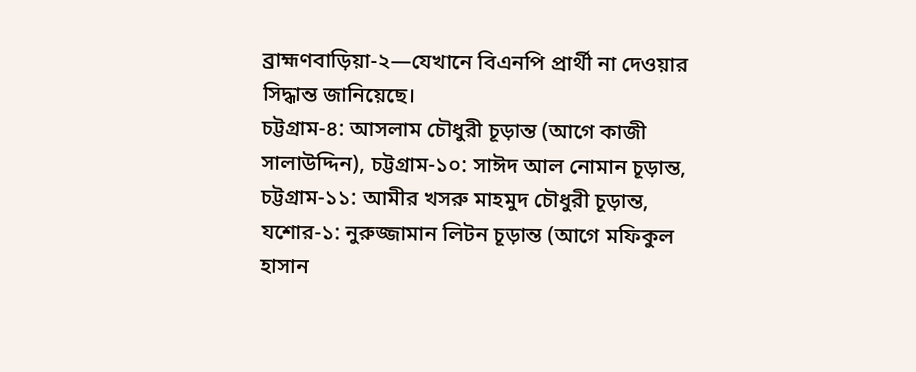ব্রাহ্মণবাড়িয়া-২—যেখানে বিএনপি প্রার্থী না দেওয়ার সিদ্ধান্ত জানিয়েছে।
চট্টগ্রাম-৪: আসলাম চৌধুরী চূড়ান্ত (আগে কাজী সালাউদ্দিন), চট্টগ্রাম-১০: সাঈদ আল নোমান চূড়ান্ত, চট্টগ্রাম-১১: আমীর খসরু মাহমুদ চৌধুরী চূড়ান্ত, যশোর-১: নুরুজ্জামান লিটন চূড়ান্ত (আগে মফিকুল হাসান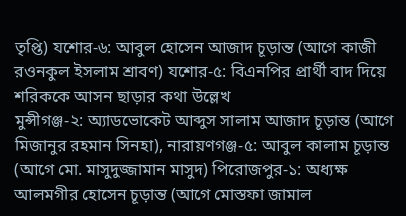তৃপ্তি) যশোর-৬: আবুল হোসেন আজাদ চূড়ান্ত (আগে কাজী রওনকুল ইসলাম শ্রাবণ) যশোর-৫: বিএনপির প্রার্থী বাদ দিয়ে শরিককে আসন ছাড়ার কথা উল্লেখ
মুন্সীগঞ্জ-২: অ্যাডভোকেট আব্দুস সালাম আজাদ চূড়ান্ত (আগে মিজানুর রহমান সিনহা), নারায়ণগঞ্জ-৫: আবুল কালাম চূড়ান্ত (আগে মো. মাসুদুজ্জামান মাসুদ) পিরোজপুর-১: অধ্যক্ষ আলমগীর হোসেন চূড়ান্ত (আগে মোস্তফা জামাল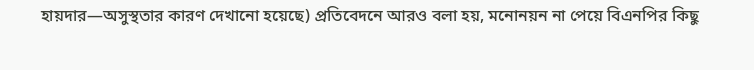হায়দার—অসুস্থতার কারণ দেখানো হয়েছে) প্রতিবেদনে আরও বলা হয়, মনোনয়ন না পেয়ে বিএনপির কিছু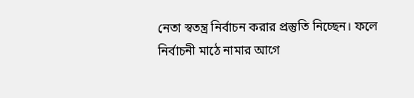নেতা স্বতন্ত্র নির্বাচন করার প্রস্তুতি নিচ্ছেন। ফলে নির্বাচনী মাঠে নামার আগে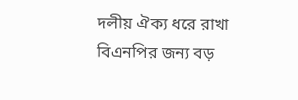দলীয় ঐক্য ধরে রাখা বিএনপির জন্য বড়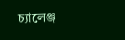চ্যালেঞ্জ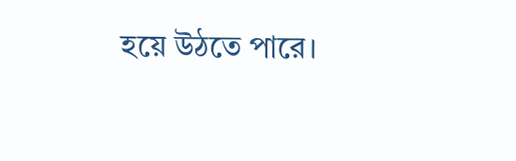হয়ে উঠতে পারে।